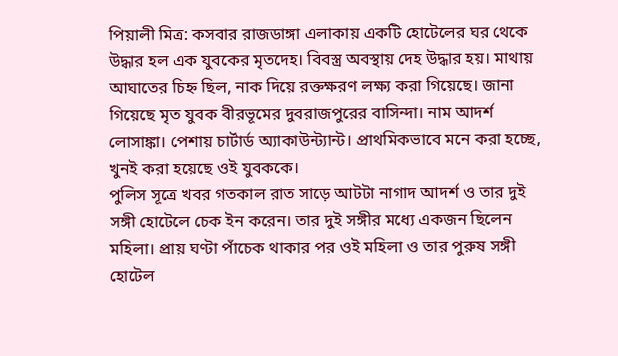পিয়ালী মিত্র: কসবার রাজডাঙ্গা এলাকায় একটি হোটেলের ঘর থেকে উদ্ধার হল এক যুবকের মৃতদেহ। বিবস্ত্র অবস্থায় দেহ উদ্ধার হয়। মাথায় আঘাতের চিহ্ন ছিল, নাক দিয়ে রক্তক্ষরণ লক্ষ্য করা গিয়েছে। জানা গিয়েছে মৃত যুবক বীরভূমের দুবরাজপুরের বাসিন্দা। নাম আদর্শ লোসাঙ্কা। পেশায় চার্টার্ড অ্যাকাউন্ট্যান্ট। প্রাথমিকভাবে মনে করা হচ্ছে, খুনই করা হয়েছে ওই যুবককে।
পুলিস সূত্রে খবর গতকাল রাত সাড়ে আটটা নাগাদ আদর্শ ও তার দুই সঙ্গী হোটেলে চেক ইন করেন। তার দুই সঙ্গীর মধ্যে একজন ছিলেন মহিলা। প্রায় ঘণ্টা পাঁচেক থাকার পর ওই মহিলা ও তার পুরুষ সঙ্গী হোটেল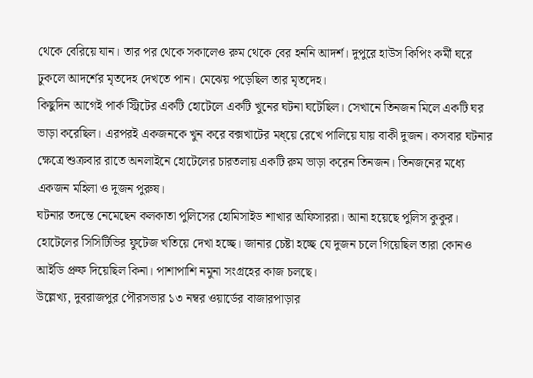থেকে বেরিয়ে যান। তার পর থেকে সকালেও রুম থেকে বের হননি আদর্শ। দুপুরে হাউস কিপিং কর্মী ঘরে ঢুকলে আদর্শের মৃতদেহ দেখতে পান। মেঝেয় পড়েছিল তার মৃতদেহ।
কিছুদিন আগেই পার্ক স্ট্রিটের একটি হোটেলে একটি খুনের ঘটনা ঘটেছিল। সেখানে তিনজন মিলে একটি ঘর ভাড়া করেছিল। এরপরই একজনকে খুন করে বক্সখাটের মধ্য়ে রেখে পালিয়ে যায় বাকী দুজন। কসবার ঘটনার ক্ষেত্রে শুক্রবার রাতে অনলাইনে হোটেলের চারতলায় একটি রুম ভাড়া করেন তিনজন। তিনজনের মধ্যে একজন মহিলা ও দুজন পুরুষ।
ঘটনার তদন্তে নেমেছেন কলকাতা পুলিসের হোমিসাইড শাখার অফিসাররা। আনা হয়েছে পুলিস কুকুর। হোটেলের সিসিটিভির ফুটেজ খতিয়ে দেখা হচ্ছে। জানার চেষ্টা হচ্ছে যে দুজন চলে গিয়েছিল তারা কোনও আইডি প্রুফ দিয়েছিল কিনা। পাশাপাশি নমুনা সংগ্রহের কাজ চলছে।
উল্লেখ্য, দুবরাজপুর পৌরসভার ১৩ নম্বর ওয়ার্ডের বাজারপাড়ার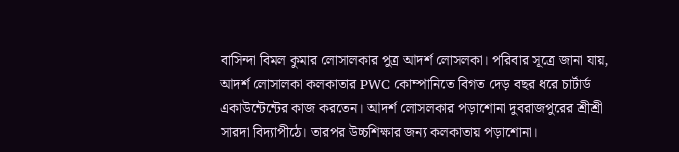বাসিন্দা বিমল কুমার লোসালকার পুত্র আদর্শ লোসলকা। পরিবার সূত্রে জানা যায়, আদর্শ লোসালকা কলকাতার PWC কোম্পানিতে বিগত দেড় বছর ধরে চার্টার্ড একাউন্টেন্টের কাজ করতেন। আদর্শ লোসলকার পড়াশোনা দুবরাজপুরের শ্রীশ্রী সারদা বিদ্যাপীঠে। তারপর উচ্চশিক্ষার জন্য কলকাতায় পড়াশোনা।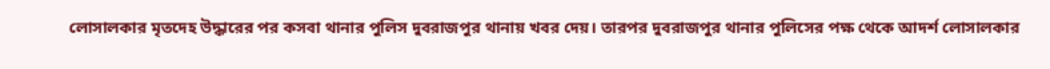লোসালকার মৃতদেহ উদ্ধারের পর কসবা থানার পুলিস দুবরাজপুর থানায় খবর দেয়। তারপর দুবরাজপুর থানার পুলিসের পক্ষ থেকে আদর্শ লোসালকার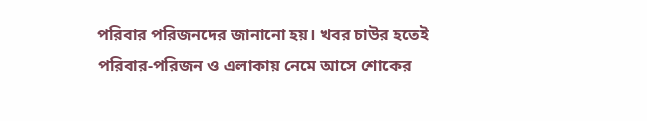পরিবার পরিজনদের জানানো হয়। খবর চাউর হতেই পরিবার-পরিজন ও এলাকায় নেমে আসে শোকের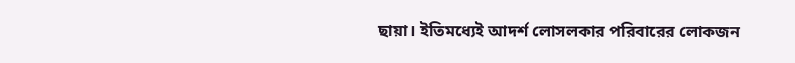ছায়া। ইতিমধ্যেই আদর্শ লোসলকার পরিবারের লোকজন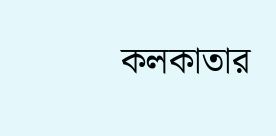কলকাতার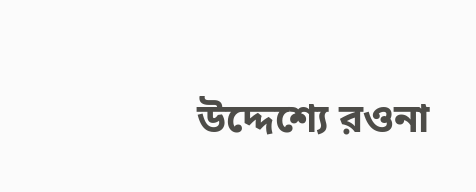উদ্দেশ্যে রওনা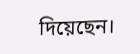দিয়েছেন।